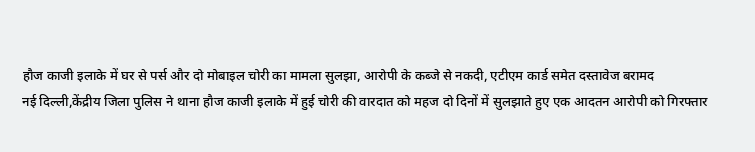हौज काजी इलाके में घर से पर्स और दो मोबाइल चोरी का मामला सुलझा, आरोपी के कब्जे से नकदी, एटीएम कार्ड समेत दस्तावेज बरामद
नई दिल्ली,केंद्रीय जिला पुलिस ने थाना हौज काजी इलाके में हुई चोरी की वारदात को महज दो दिनों में सुलझाते हुए एक आदतन आरोपी को गिरफ्तार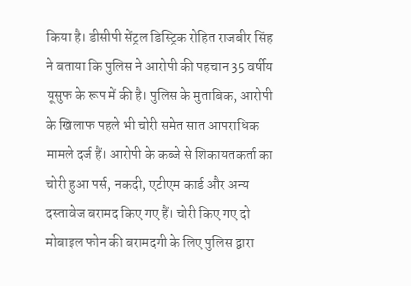किया है। डीसीपी सेंट्रल डिस्ट्रिक रोहित राजबीर सिंह ने बताया कि पुलिस ने आरोपी की पहचान 35 वर्षीय यूसुफ के रूप में की है। पुलिस के मुताबिक, आरोपी के खिलाफ पहले भी चोरी समेत सात आपराधिक मामले दर्ज हैं। आरोपी के कब्जे से शिकायतकर्ता का चोरी हुआ पर्स, नकदी, एटीएम कार्ड और अन्य दस्तावेज बरामद किए गए हैं। चोरी किए गए दो मोबाइल फोन की बरामदगी के लिए पुलिस द्वारा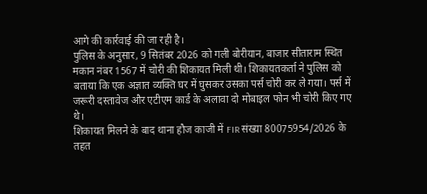आगे की कार्रवाई की जा रही है।
पुलिस के अनुसार, 9 सितंबर 2026 को गली बोरीयान, बाजार सीताराम स्थित मकान नंबर 1567 में चोरी की शिकायत मिली थी। शिकायतकर्ता ने पुलिस को बताया कि एक अज्ञात व्यक्ति घर में घुसकर उसका पर्स चोरी कर ले गया। पर्स में जरूरी दस्तावेज और एटीएम कार्ड के अलावा दो मोबाइल फोन भी चोरी किए गए थे।
शिकायत मिलने के बाद थाना हौज काजी में FIR संख्या 80075954/2026 के तहत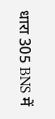धारा 305 BNS में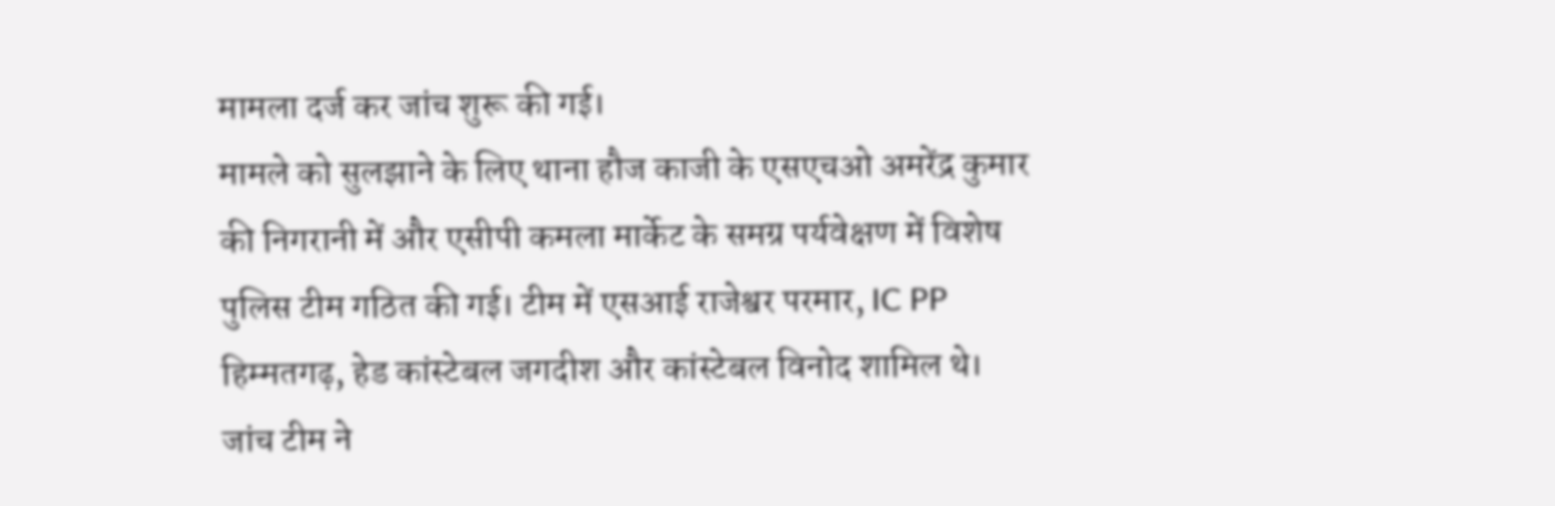मामला दर्ज कर जांच शुरू की गई।
मामले को सुलझाने के लिए थाना हौज काजी के एसएचओ अमरेंद्र कुमार की निगरानी में और एसीपी कमला मार्केट के समग्र पर्यवेक्षण में विशेष पुलिस टीम गठित की गई। टीम में एसआई राजेश्वर परमार, IC PP हिम्मतगढ़, हेड कांस्टेबल जगदीश और कांस्टेबल विनोद शामिल थे।
जांच टीम ने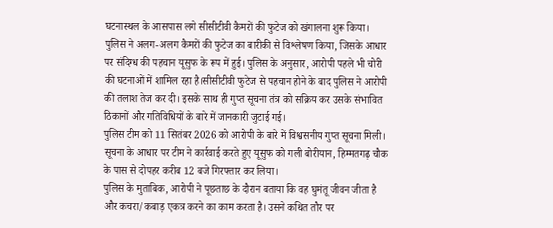घटनास्थल के आसपास लगे सीसीटीवी कैमरों की फुटेज को खंगालना शुरू किया। पुलिस ने अलग-अलग कैमरों की फुटेज का बारीकी से विश्लेषण किया, जिसके आधार पर संदिग्ध की पहचान यूसुफ के रूप में हुई। पुलिस के अनुसार, आरोपी पहले भी चोरी की घटनाओं में शामिल रहा है।सीसीटीवी फुटेज से पहचान होने के बाद पुलिस ने आरोपी की तलाश तेज कर दी। इसके साथ ही गुप्त सूचना तंत्र को सक्रिय कर उसके संभावित ठिकानों और गतिविधियों के बारे में जानकारी जुटाई गई।
पुलिस टीम को 11 सितंबर 2026 को आरोपी के बारे में विश्वसनीय गुप्त सूचना मिली। सूचना के आधार पर टीम ने कार्रवाई करते हुए यूसुफ को गली बोरीयान, हिम्मतगढ़ चौक के पास से दोपहर करीब 12 बजे गिरफ्तार कर लिया।
पुलिस के मुताबिक, आरोपी ने पूछताछ के दौरान बताया कि वह घुमंतू जीवन जीता है और कचरा/कबाड़ एकत्र करने का काम करता है। उसने कथित तौर पर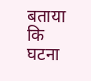बताया कि घटना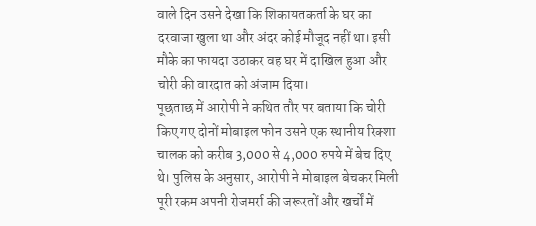वाले दिन उसने देखा कि शिकायतकर्ता के घर का दरवाजा खुला था और अंदर कोई मौजूद नहीं था। इसी मौके का फायदा उठाकर वह घर में दाखिल हुआ और चोरी की वारदात को अंजाम दिया।
पूछताछ में आरोपी ने कथित तौर पर बताया कि चोरी किए गए दोनों मोबाइल फोन उसने एक स्थानीय रिक्शा चालक को करीब 3,000 से 4,000 रुपये में बेच दिए थे। पुलिस के अनुसार, आरोपी ने मोबाइल बेचकर मिली पूरी रकम अपनी रोजमर्रा की जरूरतों और खर्चों में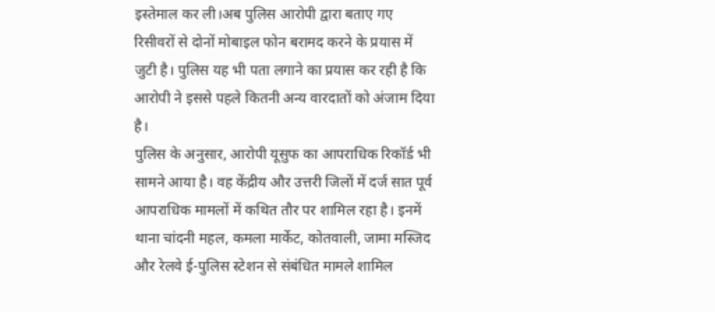इस्तेमाल कर ली।अब पुलिस आरोपी द्वारा बताए गए रिसीवरों से दोनों मोबाइल फोन बरामद करने के प्रयास में जुटी है। पुलिस यह भी पता लगाने का प्रयास कर रही है कि आरोपी ने इससे पहले कितनी अन्य वारदातों को अंजाम दिया है।
पुलिस के अनुसार, आरोपी यूसुफ का आपराधिक रिकॉर्ड भी सामने आया है। वह केंद्रीय और उत्तरी जिलों में दर्ज सात पूर्व आपराधिक मामलों में कथित तौर पर शामिल रहा है। इनमें थाना चांदनी महल, कमला मार्केट, कोतवाली, जामा मस्जिद और रेलवे ई-पुलिस स्टेशन से संबंधित मामले शामिल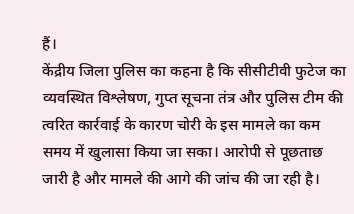हैं।
केंद्रीय जिला पुलिस का कहना है कि सीसीटीवी फुटेज का व्यवस्थित विश्लेषण, गुप्त सूचना तंत्र और पुलिस टीम की त्वरित कार्रवाई के कारण चोरी के इस मामले का कम समय में खुलासा किया जा सका। आरोपी से पूछताछ जारी है और मामले की आगे की जांच की जा रही है।